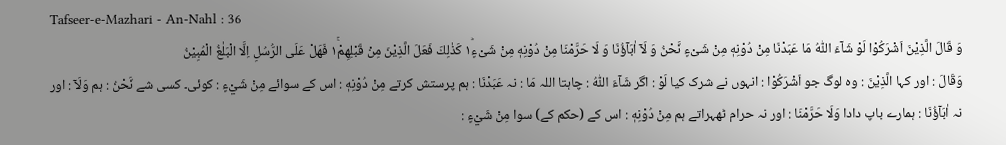Tafseer-e-Mazhari - An-Nahl : 36
وَ قَالَ الَّذِیْنَ اَشْرَكُوْا لَوْ شَآءَ اللّٰهُ مَا عَبَدْنَا مِنْ دُوْنِهٖ مِنْ شَیْءٍ نَّحْنُ وَ لَاۤ اٰبَآؤُنَا وَ لَا حَرَّمْنَا مِنْ دُوْنِهٖ مِنْ شَیْءٍ١ؕ كَذٰلِكَ فَعَلَ الَّذِیْنَ مِنْ قَبْلِهِمْ١ۚ فَهَلْ عَلَى الرُّسُلِ اِلَّا الْبَلٰغُ الْمُبِیْنُ
وَقَالَ : اور کہا الَّذِيْنَ : وہ لوگ جو اَشْرَكُوْا : انہوں نے شرک کیا لَوْ : اگر شَآءَ اللّٰهُ : چاہتا اللہ مَا : نہ عَبَدْنَا : ہم پرستش کرتے مِنْ دُوْنِهٖ : اس کے سوائے مِنْ شَيْءٍ : کوئی۔ کسی شے نَّحْنُ : ہم وَلَآ : اور نہ اٰبَآؤُنَا : ہمارے باپ دادا وَلَا حَرَّمْنَا : اور نہ حرام ٹھہراتے ہم مِنْ دُوْنِهٖ : اس کے (حکم کے) سوا مِنْ شَيْءٍ :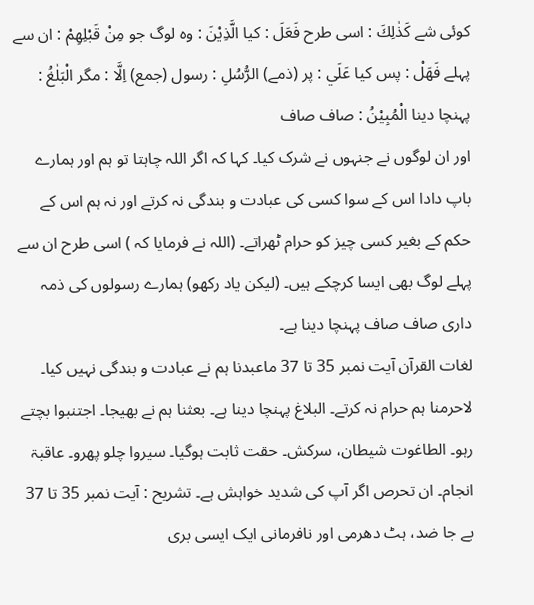کوئی شے كَذٰلِكَ : اسی طرح فَعَلَ : کیا الَّذِيْنَ : وہ لوگ جو مِنْ قَبْلِهِمْ : ان سے پہلے فَهَلْ : پس کیا عَلَي : پر (ذمے) الرُّسُلِ : رسول (جمع) اِلَّا : مگر الْبَلٰغُ : پہنچا دینا الْمُبِيْنُ : صاف صاف
اور ان لوگوں نے جنہوں نے شرک کیا۔ کہا کہ اگر اللہ چاہتا تو ہم اور ہمارے باپ دادا اس کے سوا کسی کی عبادت و بندگی نہ کرتے اور نہ ہم اس کے حکم کے بغیر کسی چیز کو حرام ٹھراتے۔ (اللہ نے فرمایا کہ ) اسی طرح ان سے پہلے لوگ بھی ایسا کرچکے ہیں۔ (لیکن یاد رکھو) ہمارے رسولوں کی ذمہ داری صاف صاف پہنچا دینا ہے۔
لغات القرآن آیت نمبر 35 تا 37 ماعبدنا ہم نے عبادت و بندگی نہیں کیا۔ لاحرمنا ہم حرام نہ کرتے۔ البلاغ پہنچا دینا ہے۔ بعثنا ہم نے بھیجا۔ اجتنبوا بچتے رہو۔ الطاغوت شیطان، سرکش۔ حقت ثابت ہوگیا۔ سیروا چلو پھرو۔ عاقبۃ انجام۔ ان تحرص اگر آپ کی شدید خواہش ہے۔ تشریح : آیت نمبر 35 تا 37 بے جا ضد، ہٹ دھرمی اور نافرمانی ایک ایسی بری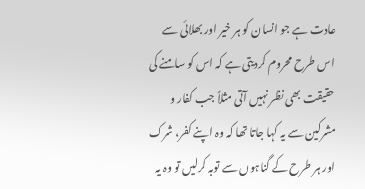عادت ہے جو انسان کو ہر خیر اور بھلائی سے اس طرح محروم کردیتی ہے کہ اس کو سامنے کی حقیقت بھی نظر نہیں آتی مثلاً جب کفار و مشرکین سے یہ کہا جاتا تھا کہ وہ اپنے کفر، شرک اور ہر طرح کے گناہوں سے توبہ کرلیں تو وہ یہ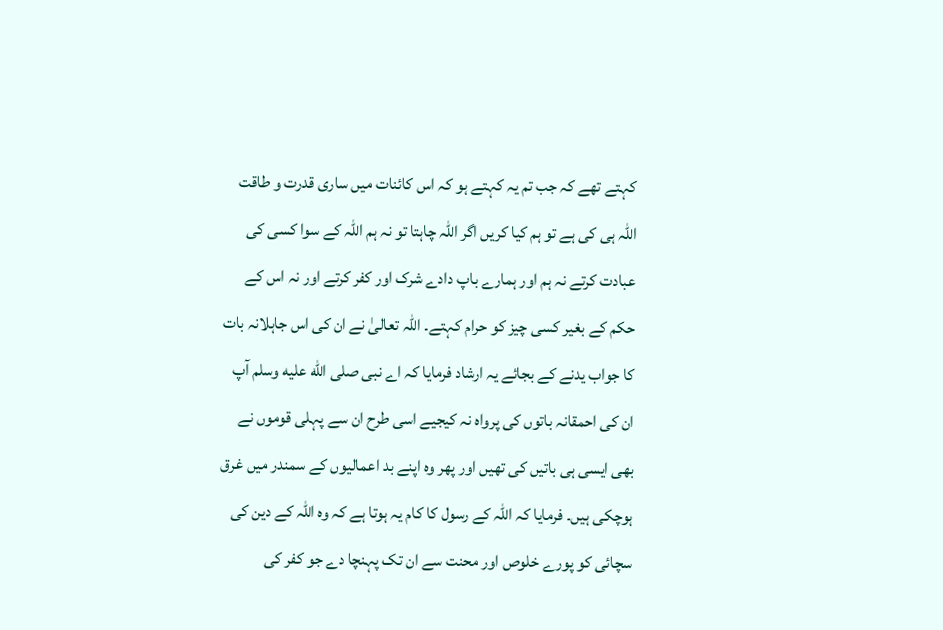کہتے تھے کہ جب تم یہ کہتے ہو کہ اس کائنات میں ساری قدرت و طاقت اللہ ہی کی ہے تو ہم کیا کریں اگر اللہ چاہتا تو نہ ہم اللہ کے سوا کسی کی عبادت کرتے نہ ہم اور ہمارے باپ دادے شرک اور کفر کرتے اور نہ اس کے حکم کے بغیر کسی چیز کو حرام کہتے۔ اللہ تعالیٰ نے ان کی اس جاہلانہ بات کا جواب یدنے کے بجائے یہ ارشاد فرمایا کہ اے نبی صلى الله عليه وسلم آپ ان کی احمقانہ باتوں کی پرواہ نہ کیجیے اسی طرح ان سے پہلی قوموں نے بھی ایسی ہی باتیں کی تھیں اور پھر وہ اپنے بد اعمالیوں کے سمندر میں غرق ہوچکی ہیں۔ فرمایا کہ اللہ کے رسول کا کام یہ ہوتا ہے کہ وہ اللہ کے دین کی سچائی کو پورے خلوص اور محنت سے ان تک پہنچا دے جو کفر کی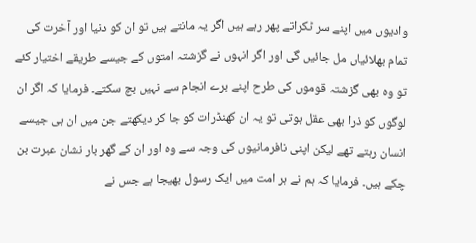وادیوں میں اپنے سر ٹکراتے پھر رہے ہیں اگر یہ مانتے ہیں تو ان کو دنیا اور آخرت کی تمام بھلائیاں مل جائیں گی اور اگر انہوں نے گزشتہ امتوں کے جیسے طریقے اختیار کئے تو وہ بھی گزشتہ قوموں کی طرح اپنے برے انجام سے نہیں بچ سکتے۔ فرمایا کہ اگر ان لوگوں کو ذرا بھی عقل ہوتی تو یہ ان کھنڈرات کو جا کر دیکھتے جن میں ان ہی جیسے انسان رہتے تھے لیکن اپنی نافرمانیوں کی وجہ سے وہ اور ان کے گھر بار نشان عبرت بن چکے ہیں۔ فرمایا کہ ہم نے ہر امت میں ایک رسول بھیجا ہے جس نے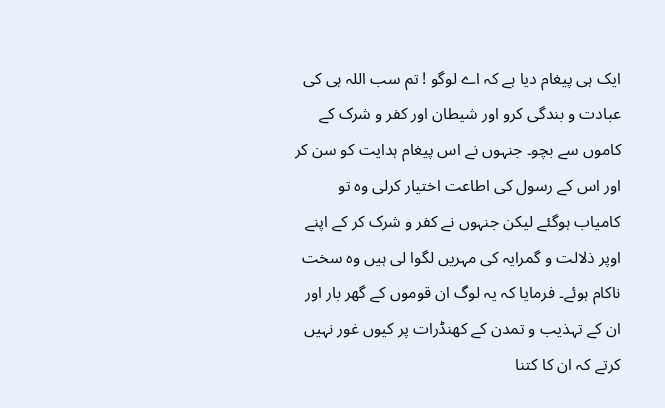ایک ہی پیغام دیا ہے کہ اے لوگو ! تم سب اللہ ہی کی عبادت و بندگی کرو اور شیطان اور کفر و شرک کے کاموں سے بچو۔ جنہوں نے اس پیغام ہدایت کو سن کر اور اس کے رسول کی اطاعت اختیار کرلی وہ تو کامیاب ہوگئے لیکن جنہوں نے کفر و شرک کر کے اپنے اوپر ذلالت و گمرایہ کی مہریں لگوا لی ہیں وہ سخت ناکام ہوئے۔ فرمایا کہ یہ لوگ ان قوموں کے گھر بار اور ان کے تہذیب و تمدن کے کھنڈرات پر کیوں غور نہیں کرتے کہ ان کا کتنا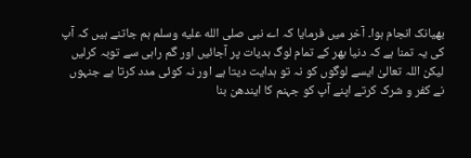بھیانک انجام ہوا۔ آخر میں فرمایا کہ اے نبی صلى الله عليه وسلم ہم جاتنے ہیں کہ آپ کی یہ تمنا ہے کہ دنیا بھر کے تمام لوگ ہدیات پر آجائیں اور گم راہی سے توبہ کرلیں لیکن اللہ تعالیٰ ایسے لوگوں کو نہ تو ہدایت دیتا ہے اور نہ کوئی مدد کرتا ہے جنہوں نے کفر و شرک کرتے اپنے آپ کو جہنم کا ایندھن بنا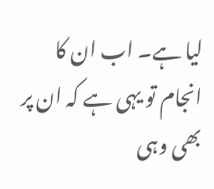لیا ہے۔ اب ان کا انجام تو یہی ہے کہ ان پر بھی وہی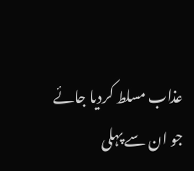عذاب مسلط کردیا جائے جو ان سے پہلی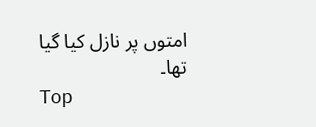امتوں پر نازل کیا گیا تھا۔
Top